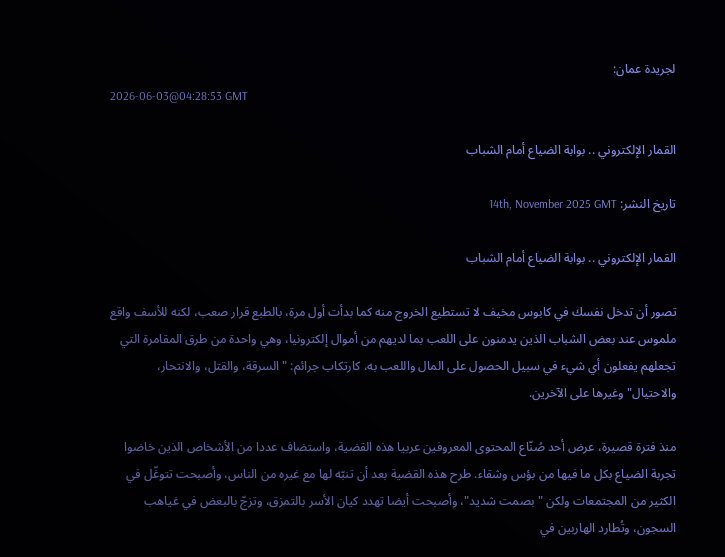لجريدة عمان:
2026-06-03@04:28:53 GMT

القمار الإلكتروني .. بوابة الضياع أمام الشباب

تاريخ النشر: 14th, November 2025 GMT

القمار الإلكتروني .. بوابة الضياع أمام الشباب

تصور أن تدخل نفسك في كابوس مخيف لا تستطيع الخروج منه كما بدأت أول مرة، بالطبع قرار صعب، لكنه للأسف واقع ملموس عند بعض الشباب الذين يدمنون على اللعب بما لديهم من أموال إلكترونيا، وهي واحدة من طرق المقامرة التي تجعلهم يفعلون أي شيء في سبيل الحصول على المال واللعب به، كارتكاب جرائم: "السرقة، والقتل، والانتحار، والاحتيال" وغيرها على الآخرين.

منذ فترة قصيرة، عرض أحد صُنّاع المحتوى المعروفين عربيا هذه القضية، واستضاف عددا من الأشخاص الذين خاضوا تجربة الضياع بكل ما فيها من بؤس وشقاء. طرح هذه القضية بعد أن تنبّه لها مع غيره من الناس، وأصبحت تتوغّل في الكثير من المجتمعات ولكن "بصمت شديد"، وأصبحت أيضا تهدد كيان الأسر بالتمزق، وتزجّ بالبعض في غياهب السجون، وتُطارد الهاربين في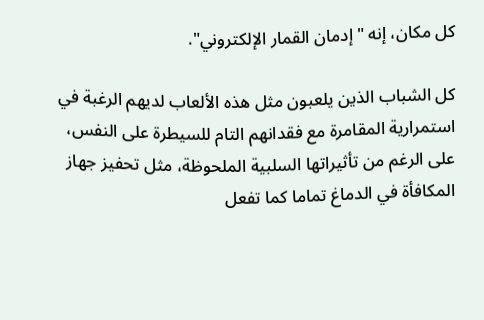كل مكان، إنه "إدمان القمار الإلكتروني".

كل الشباب الذين يلعبون مثل هذه الألعاب لديهم الرغبة في استمرارية المقامرة مع فقدانهم التام للسيطرة على النفس، على الرغم من تأثيراتها السلبية الملحوظة، مثل تحفيز جهاز المكافأة في الدماغ تماما كما تفعل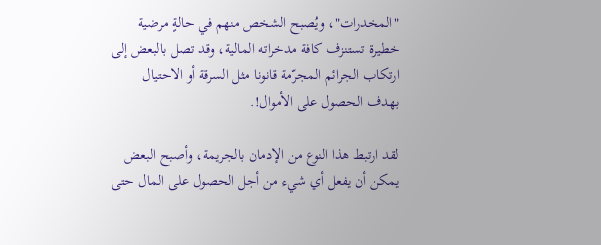"المخدرات"، ويُصبح الشخص منهم في حالةٍ مرضية خطيرة تستنزف كافة مدخراته المالية، وقد تصل بالبعض إلى ارتكاب الجرائم المجرّمة قانونا مثل السرقة أو الاحتيال بهدف الحصول على الأموال!.

لقد ارتبط هذا النوع من الإدمان بالجريمة، وأصبح البعض يمكن أن يفعل أي شيء من أجل الحصول على المال حتى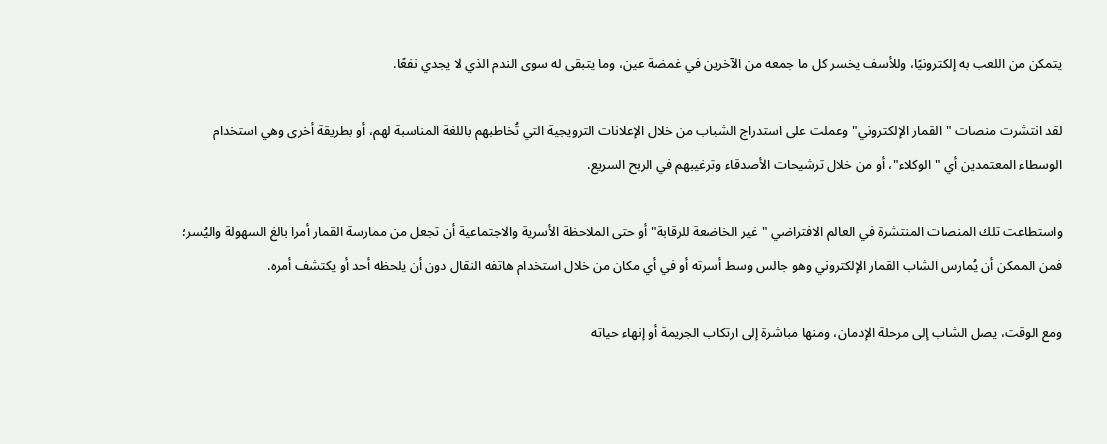يتمكن من اللعب به إلكترونيًا، وللأسف يخسر كل ما جمعه من الآخرين في غمضة عين، وما يتبقى له سوى الندم الذي لا يجدي نفعًا.

لقد انتشرت منصات "القمار الإلكتروني" وعملت على استدراج الشباب من خلال الإعلانات الترويجية التي تُخاطبهم باللغة المناسبة لهم، أو بطريقة أخرى وهي استخدام الوسطاء المعتمدين أي "الوكلاء"، أو من خلال ترشيحات الأصدقاء وترغيبهم في الربح السريع.

واستطاعت تلك المنصات المنتشرة في العالم الافتراضي "غير الخاضعة للرقابة" أو حتى الملاحظة الأسرية والاجتماعية أن تجعل من ممارسة القمار أمرا بالغ السهولة واليُسر؛ فمن الممكن أن يُمارس الشاب القمار الإلكتروني وهو جالس وسط أسرته أو في أي مكان من خلال استخدام هاتفه النقال دون أن يلحظه أحد أو يكتشف أمره.

ومع الوقت، يصل الشاب إلى مرحلة الإدمان، ومنها مباشرة إلى ارتكاب الجريمة أو إنهاء حياته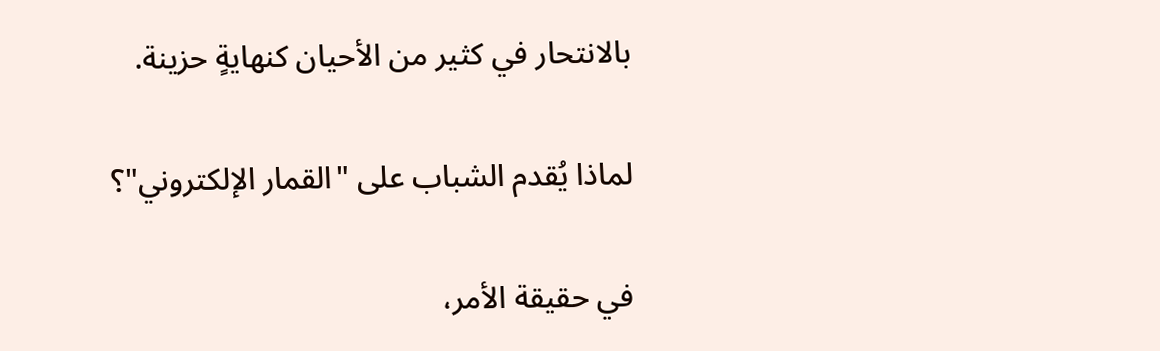بالانتحار في كثير من الأحيان كنهايةٍ حزينة.

لماذا يُقدم الشباب على "القمار الإلكتروني"؟

في حقيقة الأمر،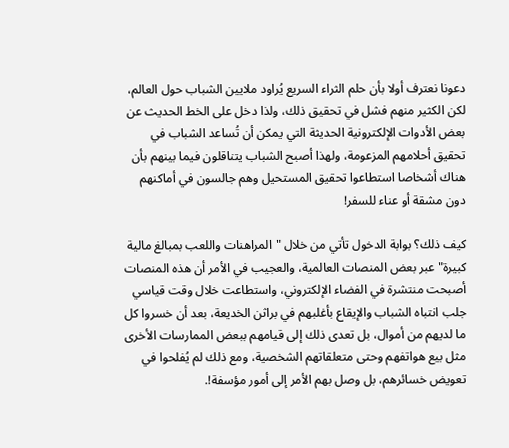دعونا نعترف أولا بأن حلم الثراء السريع يُراود ملايين الشباب حول العالم، لكن الكثير منهم فشل في تحقيق ذلك، ولذا دخل على الخط الحديث عن بعض الأدوات الإلكترونية الحديثة التي يمكن أن تُساعد الشباب في تحقيق أحلامهم المزعومة، ولهذا أصبح الشباب يتناقلون فيما بينهم بأن هناك أشخاصا استطاعوا تحقيق المستحيل وهم جالسون في أماكنهم دون مشقة أو عناء للسفر!

كيف ذلك؟ بوابة الدخول تأتي من خلال "المراهنات واللعب بمبالغ مالية كبيرة" عبر بعض المنصات العالمية، والعجيب في الأمر أن هذه المنصات أصبحت منتشرة في الفضاء الإلكتروني، واستطاعت خلال وقت قياسي جلب انتباه الشباب والإيقاع بأغلبهم في براثن الخديعة، بعد أن خسروا كل ما لديهم من أموال، بل تعدى ذلك إلى قيامهم ببعض الممارسات الأخرى مثل بيع هواتفهم وحتى متعلقاتهم الشخصية، ومع ذلك لم يُفلحوا في تعويض خسائرهم، بل وصل بهم الأمر إلى أمور مؤسفة!.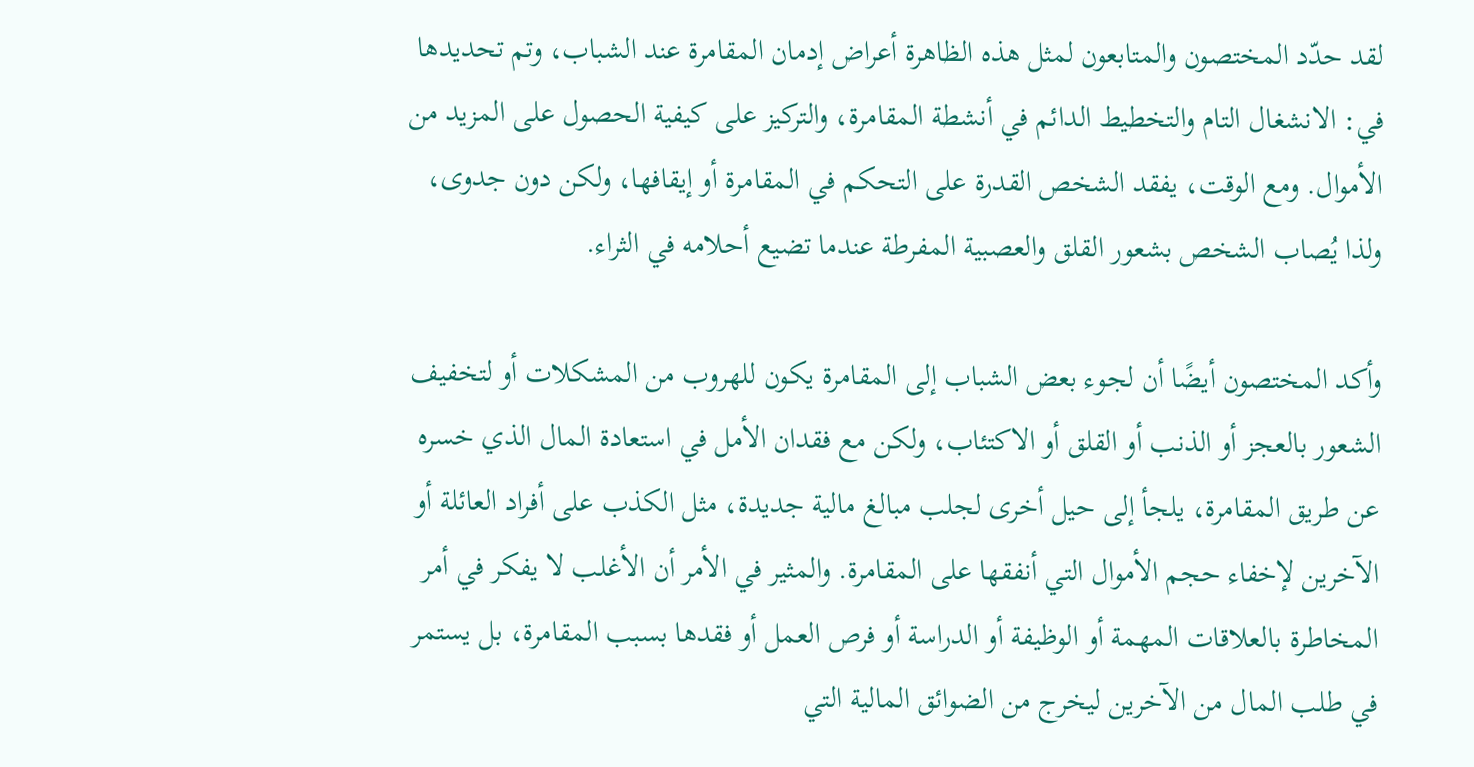لقد حدّد المختصون والمتابعون لمثل هذه الظاهرة أعراض إدمان المقامرة عند الشباب، وتم تحديدها في: الانشغال التام والتخطيط الدائم في أنشطة المقامرة، والتركيز على كيفية الحصول على المزيد من الأموال. ومع الوقت، يفقد الشخص القدرة على التحكم في المقامرة أو إيقافها، ولكن دون جدوى، ولذا يُصاب الشخص بشعور القلق والعصبية المفرطة عندما تضيع أحلامه في الثراء.

وأكد المختصون أيضًا أن لجوء بعض الشباب إلى المقامرة يكون للهروب من المشكلات أو لتخفيف الشعور بالعجز أو الذنب أو القلق أو الاكتئاب، ولكن مع فقدان الأمل في استعادة المال الذي خسره عن طريق المقامرة، يلجأ إلى حيل أخرى لجلب مبالغ مالية جديدة، مثل الكذب على أفراد العائلة أو الآخرين لإخفاء حجم الأموال التي أنفقها على المقامرة. والمثير في الأمر أن الأغلب لا يفكر في أمر المخاطرة بالعلاقات المهمة أو الوظيفة أو الدراسة أو فرص العمل أو فقدها بسبب المقامرة، بل يستمر في طلب المال من الآخرين ليخرج من الضوائق المالية التي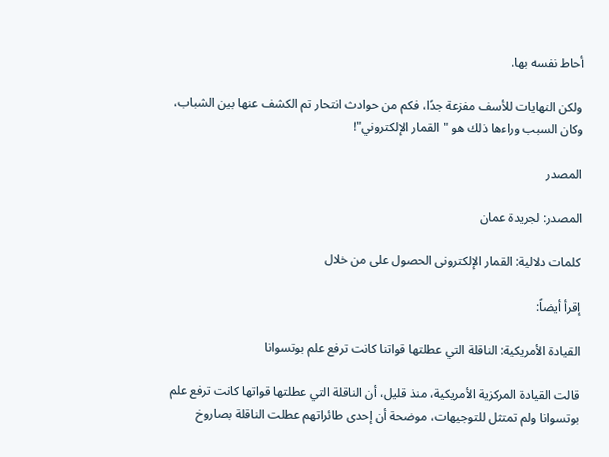أحاط نفسه بها.

ولكن النهايات للأسف مفزعة جدًا، فكم من حوادث انتحار تم الكشف عنها بين الشباب، وكان السبب وراءها ذلك هو "القمار الإلكتروني"!

المصدر

المصدر: لجريدة عمان

كلمات دلالية: القمار الإلکترونی الحصول على من خلال

إقرأ أيضاً:

القيادة الأمريكية: الناقلة التي عطلتها قواتنا كانت ترفع علم بوتسوانا

قالت القيادة المركزية الأمريكية، منذ قليل، أن الناقلة التي عطلتها قواتها كانت ترفع علم بوتسوانا ولم تمتثل للتوجيهات، موضحة أن إحدى طائراتهم عطلت الناقلة بصاروخ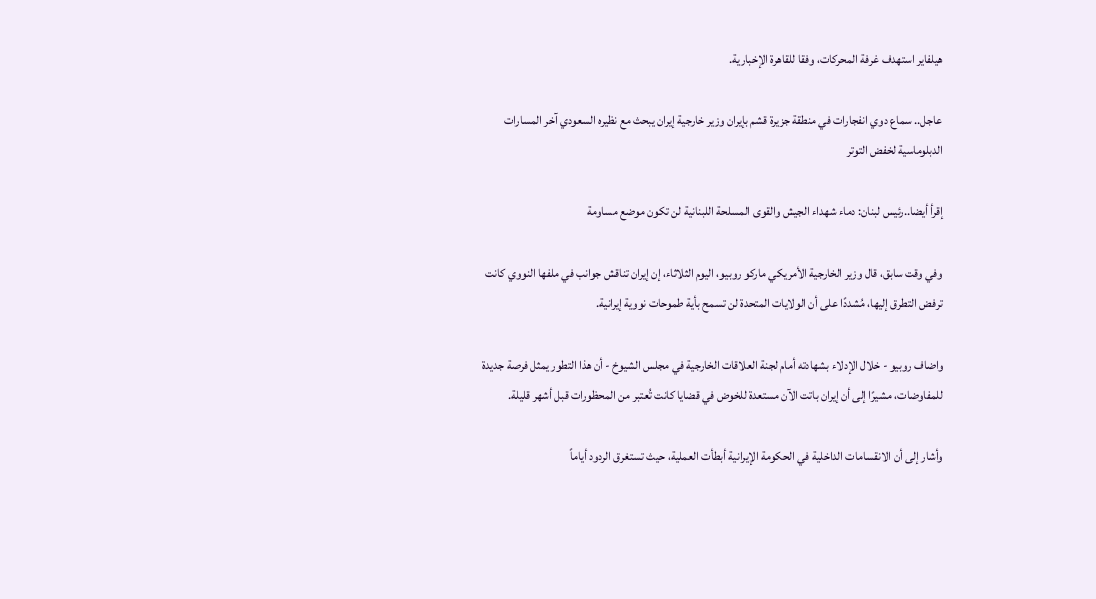هيلفاير استهدف غرفة المحركات، وفقا للقاهرة الإخبارية.

عاجل.. سماع دوي انفجارات في منطقة جزيرة قشم بإيران وزير خارجية إيران يبحث مع نظيره السعودي آخر المسارات الدبلوماسية لخفض التوتر

إقرأ أيضا..رئيس لبنان: دماء شهداء الجيش والقوى المسلحة اللبنانية لن تكون موضع مساومة

وفي وقت سابق، قال وزير الخارجية الأمريكي ماركو روبيو، اليوم الثلاثاء، إن إيران تناقش جوانب في ملفها النووي كانت ترفض التطرق إليها، مُشددًا على أن الولايات المتحدة لن تسمح بأية طموحات نووية إيرانية.

واضاف روبيو - خلال الإدلاء بشهادته أمام لجنة العلاقات الخارجية في مجلس الشيوخ - أن هذا التطور يمثل فرصة جديدة للمفاوضات، مشيرًا إلى أن إيران باتت الآن مستعدة للخوض في قضايا كانت تُعتبر من المحظورات قبل أشهر قليلة.

وأشار إلى أن الانقسامات الداخلية في الحكومة الإيرانية أبطأت العملية، حيث تستغرق الردود أياماً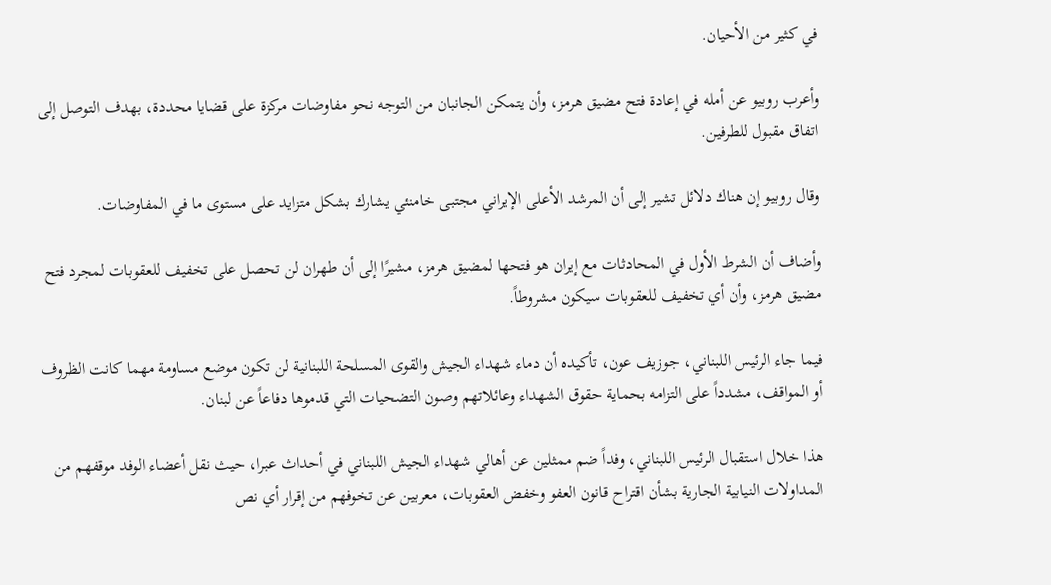في كثير من الأحيان.

وأعرب روبيو عن أمله في إعادة فتح مضيق هرمز، وأن يتمكن الجانبان من التوجه نحو مفاوضات مركزة على قضايا محددة، بهدف التوصل إلى اتفاق مقبول للطرفين.

وقال روبيو إن هناك دلائل تشير إلى أن المرشد الأعلى الإيراني مجتبى خامنئي يشارك بشكل متزايد على مستوى ما في المفاوضات.

وأضاف أن الشرط الأول في المحادثات مع إيران هو فتحها لمضيق هرمز، مشيرًا إلى أن طهران لن تحصل على تخفيف للعقوبات لمجرد فتح مضيق هرمز، وأن أي تخفيف للعقوبات سيكون مشروطاً.

فيما جاء الرئيس اللبناني، جوزيف عون، تأكيده أن دماء شهداء الجيش والقوى المسلحة اللبنانية لن تكون موضع مساومة مهما كانت الظروف أو المواقف، مشدداً على التزامه بحماية حقوق الشهداء وعائلاتهم وصون التضحيات التي قدموها دفاعاً عن لبنان.

هذا خلال استقبال الرئيس اللبناني، وفداً ضم ممثلين عن أهالي شهداء الجيش اللبناني في أحداث عبرا، حيث نقل أعضاء الوفد موقفهم من المداولات النيابية الجارية بشأن اقتراح قانون العفو وخفض العقوبات، معربين عن تخوفهم من إقرار أي نص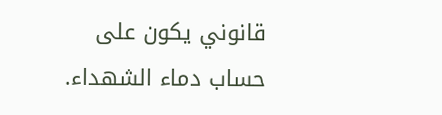قانوني يكون على حساب دماء الشهداء.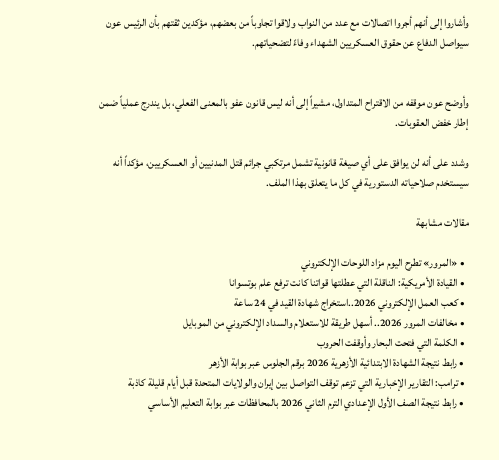وأشاروا إلى أنهم أجروا اتصالات مع عدد من النواب ولاقوا تجاوباً من بعضهم، مؤكدين ثقتهم بأن الرئيس عون سيواصل الدفاع عن حقوق العسكريين الشهداء وفاءً لتضحياتهم.


وأوضح عون موقفه من الاقتراح المتداول، مشيراً إلى أنه ليس قانون عفو بالمعنى الفعلي، بل يندرج عملياً ضمن إطار خفض العقوبات.

وشدد على أنه لن يوافق على أي صيغة قانونية تشمل مرتكبي جرائم قتل المدنيين أو العسكريين، مؤكداً أنه سيستخدم صلاحياته الدستورية في كل ما يتعلق بهذا الملف.

مقالات مشابهة

  • «المرور» تطرح اليوم مزاد اللوحات الإلكتروني
  • القيادة الأمريكية: الناقلة التي عطلتها قواتنا كانت ترفع علم بوتسوانا
  • كعب العمل الإلكتروني 2026..استخراج شهادة القيد في 24 ساعة
  • مخالفات المرور 2026.. أسهل طريقة للاستعلام والسداد الإلكتروني من الموبايل
  • الكلمة التي فتحت البحار وأوقفت الحروب
  • رابط نتيجة الشهادة الابتدائية الأزهرية 2026 برقم الجلوس عبر بوابة الأزهر
  • ترامب: التقارير الإخبارية التي تزعم توقف التواصل بين إيران والولايات المتحدة قبل أيام قليلة كاذبة
  • رابط نتيجة الصف الأول الإعدادي الترم الثاني 2026 بالمحافظات عبر بوابة التعليم الأساسي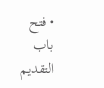• فتح باب التقديم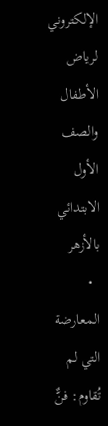الإلكتروني لرياض الأطفال والصف الأول الابتدائي بالأزهر
  • المعارضة التي لم تُقاوم: فنٌّ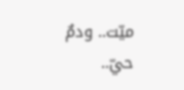ميّت.. ودمٌ حيّ..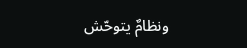ونظامٌ يتوحّش